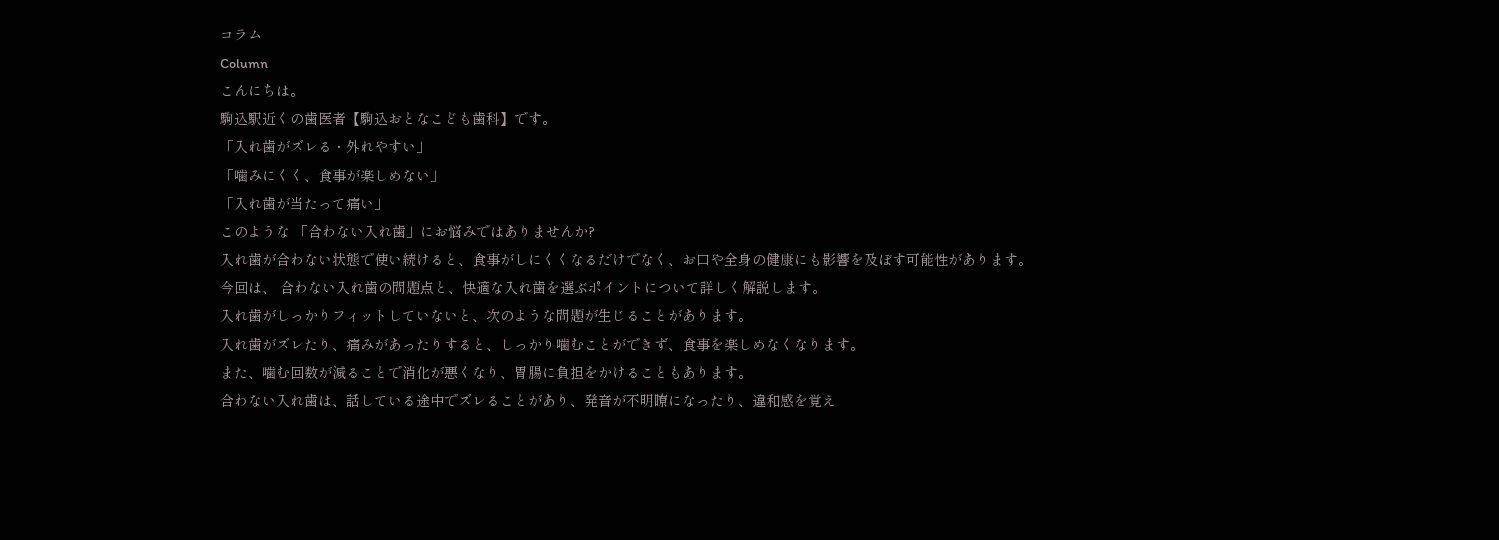コラム
Column
こんにちは。
駒込駅近くの歯医者【駒込おとなこども歯科】です。
「入れ歯がズレる・外れやすい」
「噛みにくく、食事が楽しめない」
「入れ歯が当たって痛い」
このような 「合わない入れ歯」にお悩みではありませんか?
入れ歯が合わない状態で使い続けると、食事がしにくくなるだけでなく、お口や全身の健康にも影響を及ぼす可能性があります。
今回は、 合わない入れ歯の問題点と、快適な入れ歯を選ぶポイントについて詳しく解説します。
入れ歯がしっかりフィットしていないと、次のような問題が生じることがあります。
入れ歯がズレたり、痛みがあったりすると、しっかり噛むことができず、食事を楽しめなくなります。
また、噛む回数が減ることで消化が悪くなり、胃腸に負担をかけることもあります。
合わない入れ歯は、話している途中でズレることがあり、発音が不明瞭になったり、違和感を覚え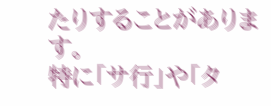たりすることがあります。
特に「サ行」や「タ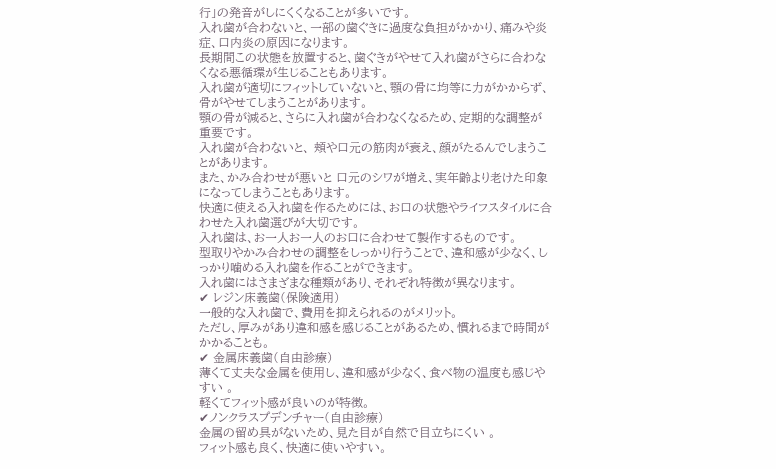行」の発音がしにくくなることが多いです。
入れ歯が合わないと、一部の歯ぐきに過度な負担がかかり、痛みや炎症、口内炎の原因になります。
長期間この状態を放置すると、歯ぐきがやせて入れ歯がさらに合わなくなる悪循環が生じることもあります。
入れ歯が適切にフィットしていないと、顎の骨に均等に力がかからず、骨がやせてしまうことがあります。
顎の骨が減ると、さらに入れ歯が合わなくなるため、定期的な調整が重要です。
入れ歯が合わないと、 頬や口元の筋肉が衰え、顔がたるんでしまうことがあります。
また、かみ合わせが悪いと 口元のシワが増え、実年齢より老けた印象になってしまうこともあります。
快適に使える入れ歯を作るためには、お口の状態やライフスタイルに合わせた入れ歯選びが大切です。
入れ歯は、お一人お一人のお口に合わせて製作するものです。
型取りやかみ合わせの調整をしっかり行うことで、違和感が少なく、しっかり噛める入れ歯を作ることができます。
入れ歯にはさまざまな種類があり、それぞれ特徴が異なります。
✔ レジン床義歯(保険適用)
一般的な入れ歯で、費用を抑えられるのがメリット。
ただし、厚みがあり違和感を感じることがあるため、慣れるまで時間がかかることも。
✔ 金属床義歯(自由診療)
薄くて丈夫な金属を使用し、違和感が少なく、食べ物の温度も感じやすい 。
軽くてフィット感が良いのが特徴。
✔ノンクラスプデンチャー(自由診療)
金属の留め具がないため、見た目が自然で目立ちにくい 。
フィット感も良く、快適に使いやすい。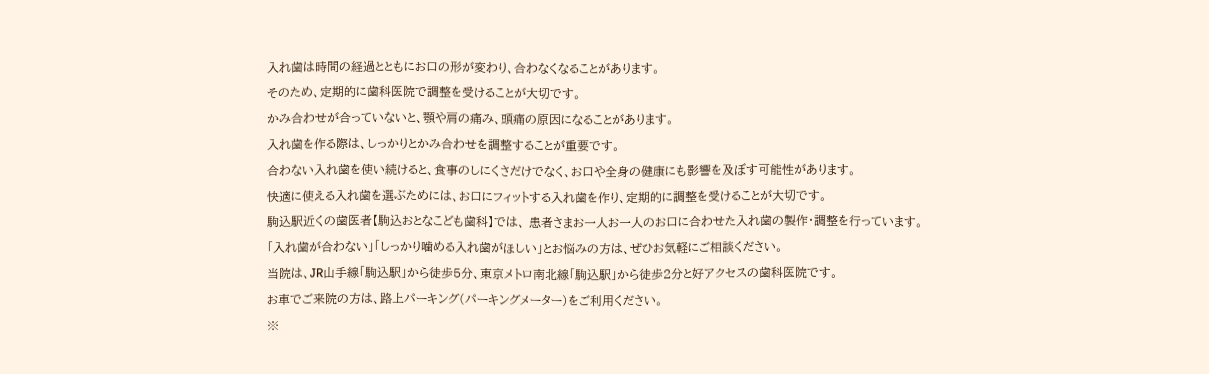入れ歯は時間の経過とともにお口の形が変わり、合わなくなることがあります。
そのため、定期的に歯科医院で調整を受けることが大切です。
かみ合わせが合っていないと、顎や肩の痛み、頭痛の原因になることがあります。
入れ歯を作る際は、しっかりとかみ合わせを調整することが重要です。
合わない入れ歯を使い続けると、食事のしにくさだけでなく、お口や全身の健康にも影響を及ぼす可能性があります。
快適に使える入れ歯を選ぶためには、お口にフィットする入れ歯を作り、定期的に調整を受けることが大切です。
駒込駅近くの歯医者【駒込おとなこども歯科】では、 患者さまお一人お一人のお口に合わせた入れ歯の製作・調整を行っています。
「入れ歯が合わない」「しっかり噛める入れ歯がほしい」とお悩みの方は、ぜひお気軽にご相談ください。
当院は、JR山手線「駒込駅」から徒歩5分、東京メトロ南北線「駒込駅」から徒歩2分と好アクセスの歯科医院です。
お車でご来院の方は、路上パーキング(パーキングメーター)をご利用ください。
※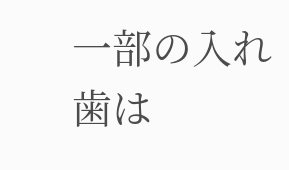一部の入れ歯は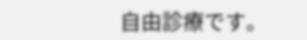自由診療です。